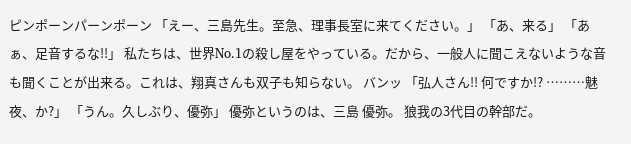ピンポーンパーンポーン 「えー、三島先生。至急、理事長室に来てください。」 「あ、来る」 「あぁ、足音するな!!」 私たちは、世界No.1の殺し屋をやっている。だから、一般人に聞こえないような音も聞くことが出来る。これは、翔真さんも双子も知らない。 バンッ 「弘人さん!! 何ですか!? ………魅夜、か?」 「うん。久しぶり、優弥」 優弥というのは、三島 優弥。 狼我の3代目の幹部だ。